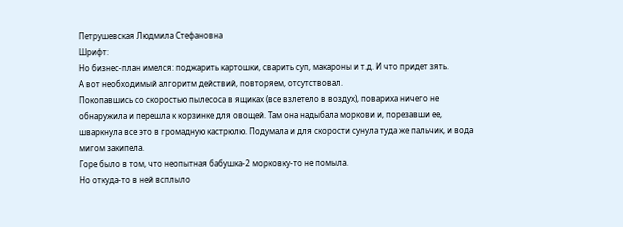Петрушевская Людмила Стефановна
Шрифт:
Но бизнес-план имелся: поджарить картошки, сварить суп, макароны и т.д. И что придет зять.
А вот необходимый алгоритм действий, повторяем, отсутствовал.
Покопавшись со скоростью пылесоса в ящиках (все взлетело в воздух), повариха ничего не обнаружила и перешла к корзинке для овощей. Там она надыбала моркови и, порезавши ее, шваркнула все это в громадную кастрюлю. Подумала и для скорости сунула туда же пальчик, и вода мигом закипела.
Горе было в том, что неопытная бабушка-2 морковку-то не помыла.
Но откуда-то в ней всплыло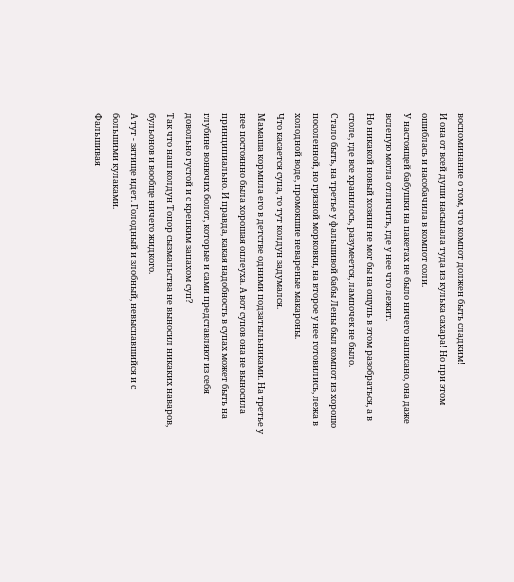воспоминание о том, что компот должен быть сладким!
И она от всей души насыпала туда из кулька сахара! Но при этом ошиблась и насобачила в компот соли.
У настоящей бабушки на пакетах не было ничего написано, она даже вслепую могла отличить, где у нее что лежит.
Но никакой новый хозяин не мог бы на ощупь в этом разобраться, а в столе, где все хранилось, разумеется, лампочек не было.
Стало быть, на третье у фальшивой бабы Лены был компот из хорошо посоленной, но грязной морковки, на второе у нее готовились, лежа в холодной воде, промокшие невареные макароны.
Что касается супа, то тут колдун задумался.
Мамаша кормила его в детстве одними подзатыльниками. На третье у нее постоянно была хорошая оплеуха. А вот супов она не выносила принципиально. И правда, какая надобность в супах может быть на глубине вонючих болот, которые и сами представляют из себя довольно густой и с крепким запахом суп?
Так что наш колдун Топор сызмальства не выносил никаких наваров, бульонов и вообще ничего жидкого.
А тут - зятище идет. Голодный и злобный, невыспавшийся и с большими кулаками.
Фальшивая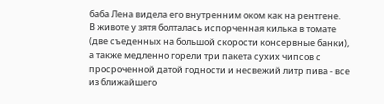баба Лена видела его внутренним оком как на рентгене.
В животе у зятя болталась испорченная килька в томате (две съеденных на большой скорости консервные банки), а также медленно горели три пакета сухих чипсов с просроченной датой годности и несвежий литр пива - все из ближайшего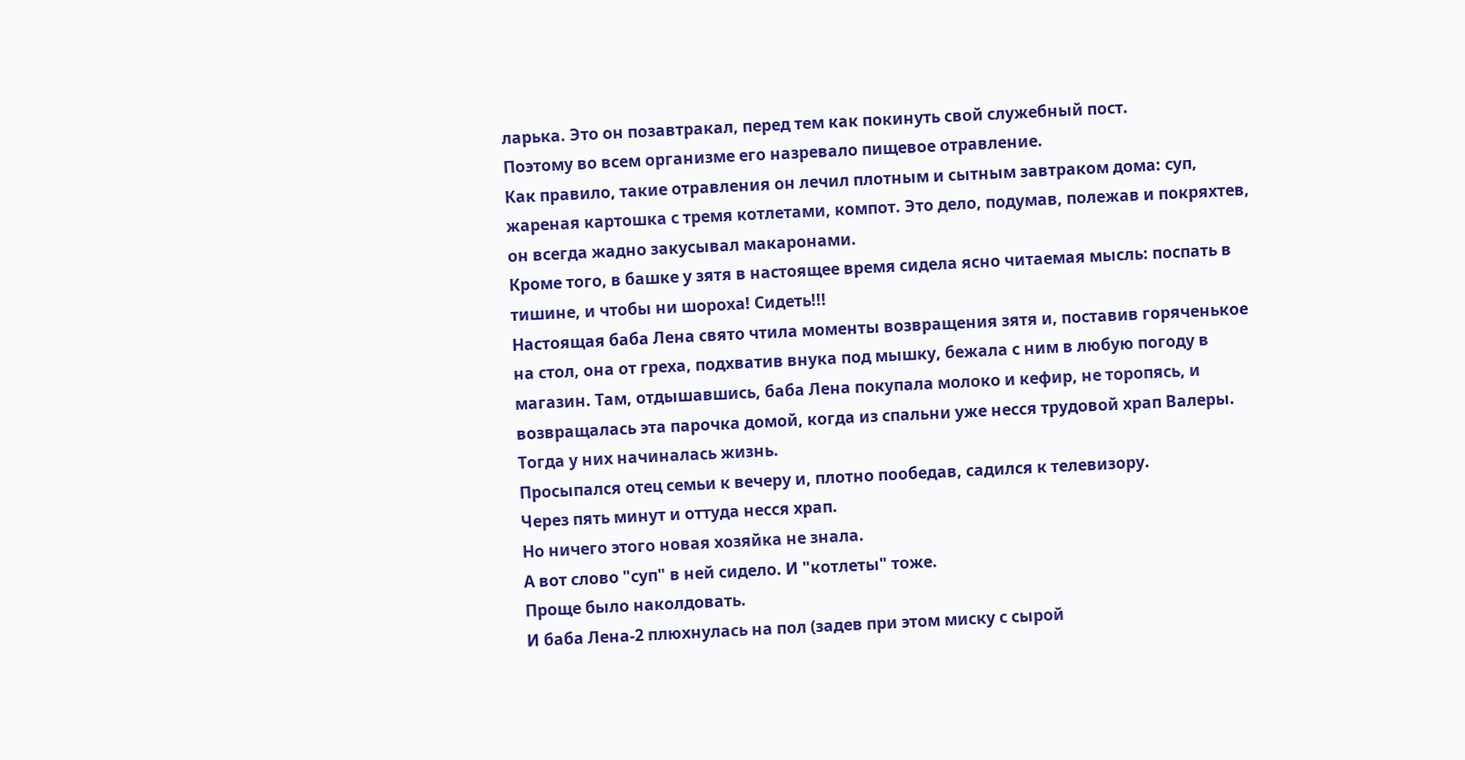ларька. Это он позавтракал, перед тем как покинуть свой служебный пост.
Поэтому во всем организме его назревало пищевое отравление.
Как правило, такие отравления он лечил плотным и сытным завтраком дома: суп, жареная картошка с тремя котлетами, компот. Это дело, подумав, полежав и покряхтев, он всегда жадно закусывал макаронами.
Кроме того, в башке у зятя в настоящее время сидела ясно читаемая мысль: поспать в тишине, и чтобы ни шороха! Сидеть!!!
Настоящая баба Лена свято чтила моменты возвращения зятя и, поставив горяченькое на стол, она от греха, подхватив внука под мышку, бежала с ним в любую погоду в магазин. Там, отдышавшись, баба Лена покупала молоко и кефир, не торопясь, и возвращалась эта парочка домой, когда из спальни уже несся трудовой храп Валеры.
Тогда у них начиналась жизнь.
Просыпался отец семьи к вечеру и, плотно пообедав, садился к телевизору.
Через пять минут и оттуда несся храп.
Но ничего этого новая хозяйка не знала.
А вот слово "суп" в ней сидело. И "котлеты" тоже.
Проще было наколдовать.
И баба Лена-2 плюхнулась на пол (задев при этом миску с сырой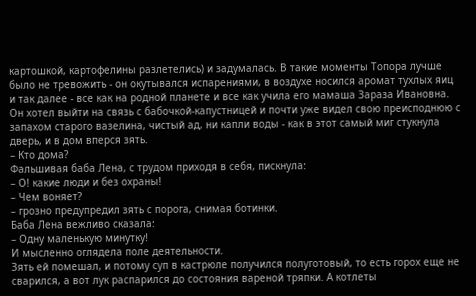картошкой, картофелины разлетелись) и задумалась. В такие моменты Топора лучше было не тревожить - он окутывался испарениями, в воздухе носился аромат тухлых яиц и так далее - все как на родной планете и все как учила его мамаша Зараза Ивановна. Он хотел выйти на связь с бабочкой-капустницей и почти уже видел свою преисподнюю с запахом старого вазелина, чистый ад, ни капли воды - как в этот самый миг стукнула дверь, и в дом вперся зять.
– Кто дома?
Фальшивая баба Лена, с трудом приходя в себя, пискнула:
– О! какие люди и без охраны!
– Чем воняет?
– грозно предупредил зять с порога, снимая ботинки.
Баба Лена вежливо сказала:
– Одну маленькую минутку!
И мысленно оглядела поле деятельности.
Зять ей помешал, и потому суп в кастрюле получился полуготовый, то есть горох еще не сварился, а вот лук распарился до состояния вареной тряпки. А котлеты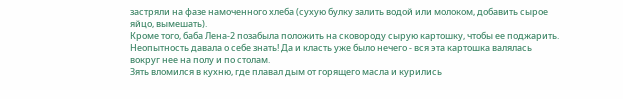застряли на фазе намоченного хлеба (сухую булку залить водой или молоком, добавить сырое яйцо, вымешать).
Кроме того, баба Лена-2 позабыла положить на сковороду сырую картошку, чтобы ее поджарить. Неопытность давала о себе знать! Да и класть уже было нечего - вся эта картошка валялась вокруг нее на полу и по столам.
Зять вломился в кухню, где плавал дым от горящего масла и курились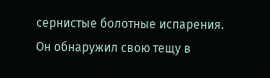сернистые болотные испарения.
Он обнаружил свою тещу в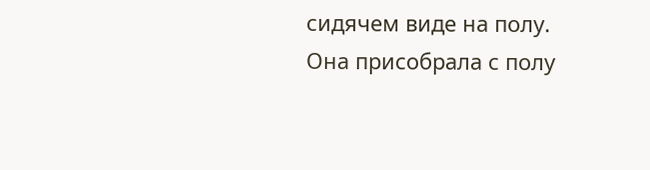сидячем виде на полу.
Она присобрала с полу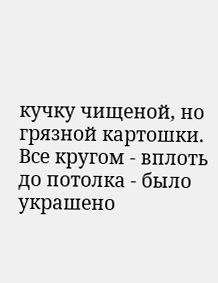кучку чищеной, но грязной картошки.
Все кругом - вплоть до потолка - было украшено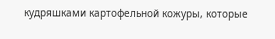кудряшками картофельной кожуры, которые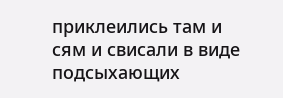приклеились там и сям и свисали в виде подсыхающих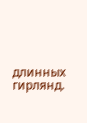длинных гирлянд.